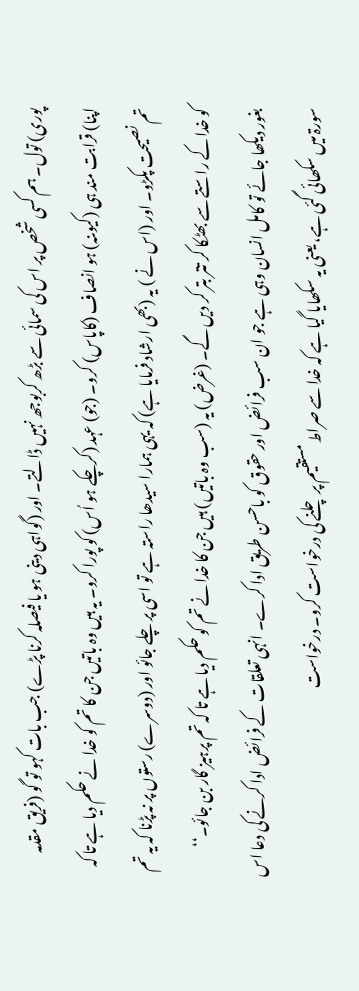پوری) تول۔ ہم کسی شخص پر اس کی سمائی سے بڑھ کربوجھ نہیں ڈالتے۔ اور (گواہی دینی ہو یا فیصلہ کرنا پڑے) جب بات کہو تو گو (فریق مقدمہ اپنا) قرابت مند ہی (کیوںنہ) ہو انصاف (کاپاس) کرو۔ (جو) عہد (کرچکے ہو اُس) کو پورا کرو۔ یہ ہیں وہ باتیں جن کا تم کو خدا نے حکم دیا ہے تا کہ تم نصیحت پکڑو۔ اور (اس نے ) یہ (بھی ارشاد فرمایا ہے) کہ یہی ہمارا سیدھا راستہ ہے تو اسی پر چلے جائو اور (دوسرے) رستوں پر نہ پڑنا کہ یہ تم کو خدا کے راستے سے بھٹکا کر تتر بتر کر دیں گے۔ (غرض) یہ (سب وہ باتیں) ہیں جن کا خدا نے تم کو حکم دیا ہے تا کہ تم پرہیز گار بن جائو۔‘‘
بغور دیکھا جائے تو کامل انسان وہی ہے جو ان سب فرائض اور حقوق کو باحسن طریق ادا کرے۔ انہی تعلقات کے فرائض ادا کرنے کی دعا اس سورۃ میں سکھائی گئی ہے، یعنی یہ سکھایا گیا ہے کہ خدا سے صراط مستقیم پر چلنے کی درخواست کرو۔ درخواست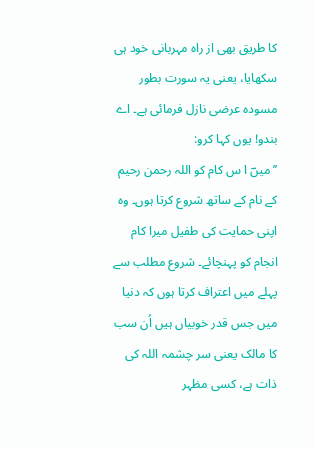کا طریق بھی از راہ مہربانی خود ہی سکھایا، یعنی یہ سورت بطور مسودہ عرضی نازل فرمائی ہے۔ اے بندو! یوں کہا کرو:
’’میںؔ ا س کام کو اللہ رحمن رحیم کے نام کے ساتھ شروع کرتا ہوں۔ وہ اپنی حمایت کی طفیل میرا کام انجام کو پہنچائے۔ شروع مطلب سے پہلے میں اعتراف کرتا ہوں کہ دنیا میں جس قدر خوبیاں ہیں اُن سب کا مالک یعنی سر چشمہ اللہ کی ذات ہے، کسی مظہر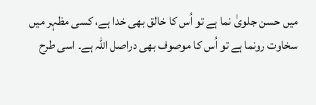میں حسن جلویٰ نما ہے تو اُس کا خالق بھی خدا ہے، کسی مظہر میں سخاوت رونما ہے تو اُس کا موصوف بھی دراصل اللہ ہے۔ اسی طرح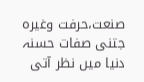صنعت،حرفت وغیرہ جتنی صفات حسنہ دنیا میں نظر آتی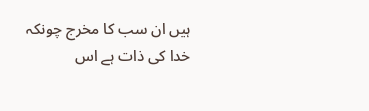ہیں ان سب کا مخرج چونکہ خدا کی ذات ہے اس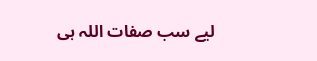لیے سب صفات اللہ ہی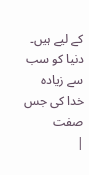کے لیے ہیں۔ دنیا کو سب سے زیادہ خدا کی جس صفت
|